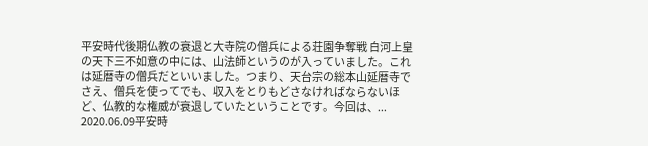平安時代後期仏教の衰退と大寺院の僧兵による荘園争奪戦 白河上皇の天下三不如意の中には、山法師というのが入っていました。これは延暦寺の僧兵だといいました。つまり、天台宗の総本山延暦寺でさえ、僧兵を使ってでも、収入をとりもどさなければならないほど、仏教的な権威が衰退していたということです。今回は、... 2020.06.09平安時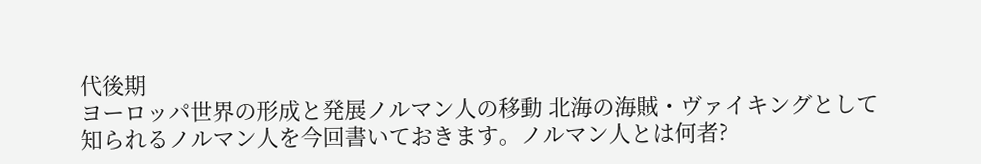代後期
ヨーロッパ世界の形成と発展ノルマン人の移動 北海の海賊・ヴァイキングとして知られるノルマン人を今回書いておきます。ノルマン人とは何者?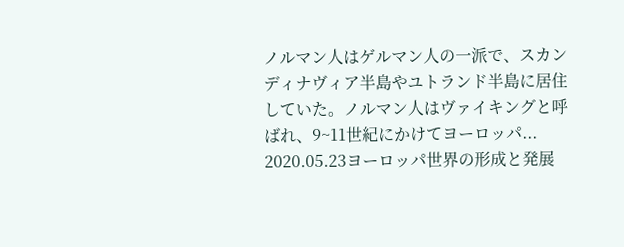ノルマン人はゲルマン人の一派で、スカンディナヴィア半島やユトランド半島に居住していた。ノルマン人はヴァイキングと呼ばれ、9~11世紀にかけてヨーロッパ... 2020.05.23ヨーロッパ世界の形成と発展